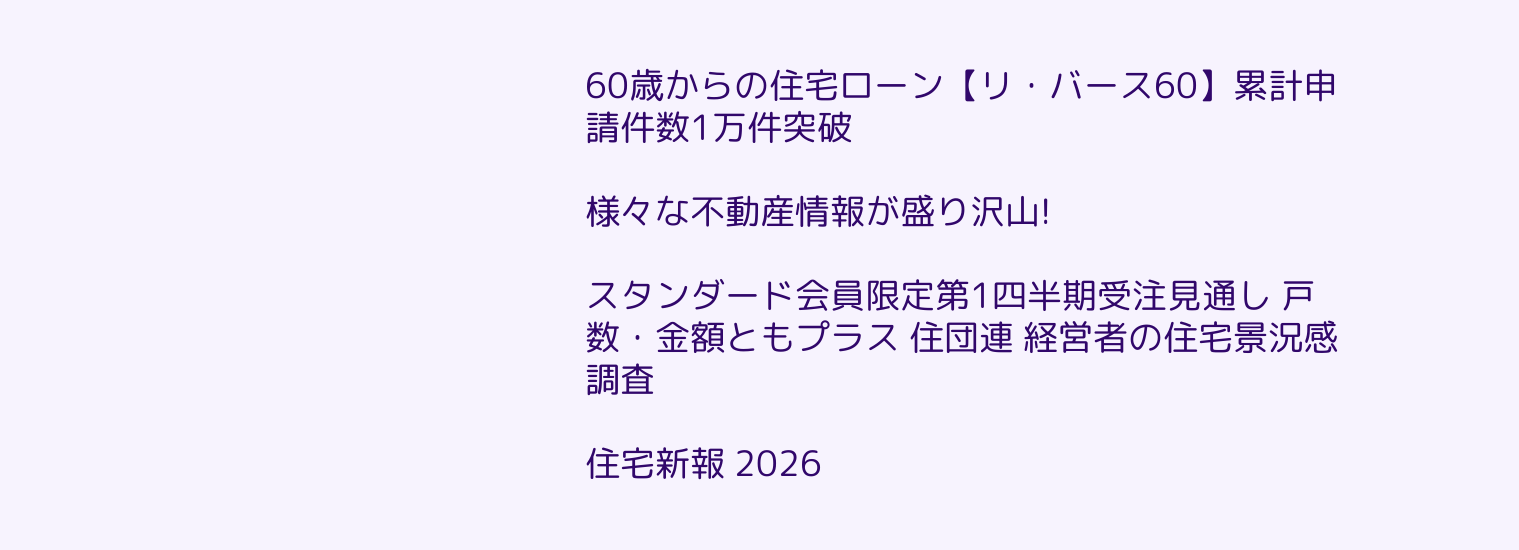60歳からの住宅ローン【リ・バース60】累計申請件数1万件突破

様々な不動産情報が盛り沢山!

スタンダード会員限定第1四半期受注見通し 戸数・金額ともプラス 住団連 経営者の住宅景況感調査

住宅新報 2026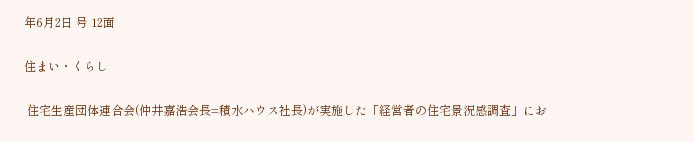年6月2日 号 12面

住まい・くらし

 住宅生産団体連合会(仲井嘉浩会長=積水ハウス社長)が実施した「経営者の住宅景況感調査」にお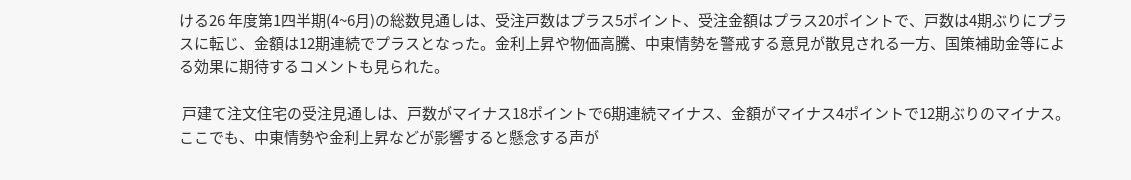ける26 年度第1四半期(4~6月)の総数見通しは、受注戸数はプラス5ポイント、受注金額はプラス20ポイントで、戸数は4期ぶりにプラスに転じ、金額は12期連続でプラスとなった。金利上昇や物価高騰、中東情勢を警戒する意見が散見される一方、国策補助金等による効果に期待するコメントも見られた。

 戸建て注文住宅の受注見通しは、戸数がマイナス18ポイントで6期連続マイナス、金額がマイナス4ポイントで12期ぶりのマイナス。ここでも、中東情勢や金利上昇などが影響すると懸念する声が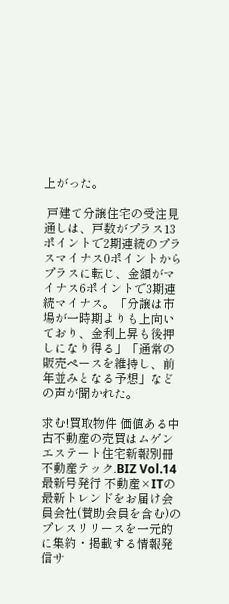上がった。

 戸建て分譲住宅の受注見通しは、戸数がプラス13ポイントで2期連続のプラスマイナス0ポイントからプラスに転じ、金額がマイナス6ポイントで3期連続マイナス。「分譲は市場が一時期よりも上向いており、金利上昇も後押しになり得る」「通常の販売ペースを維持し、前年並みとなる予想」などの声が聞かれた。

求む!買取物件 価値ある中古不動産の売買はムゲンエステート住宅新報別冊 不動産テック.BIZ Vol.14 最新号発行 不動産×ITの最新トレンドをお届け会員会社(賛助会員を含む)のプレスリリースを一元的に集約・掲載する情報発信サ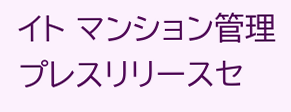イト マンション管理プレスリリースセ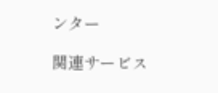ンター

関連サービス